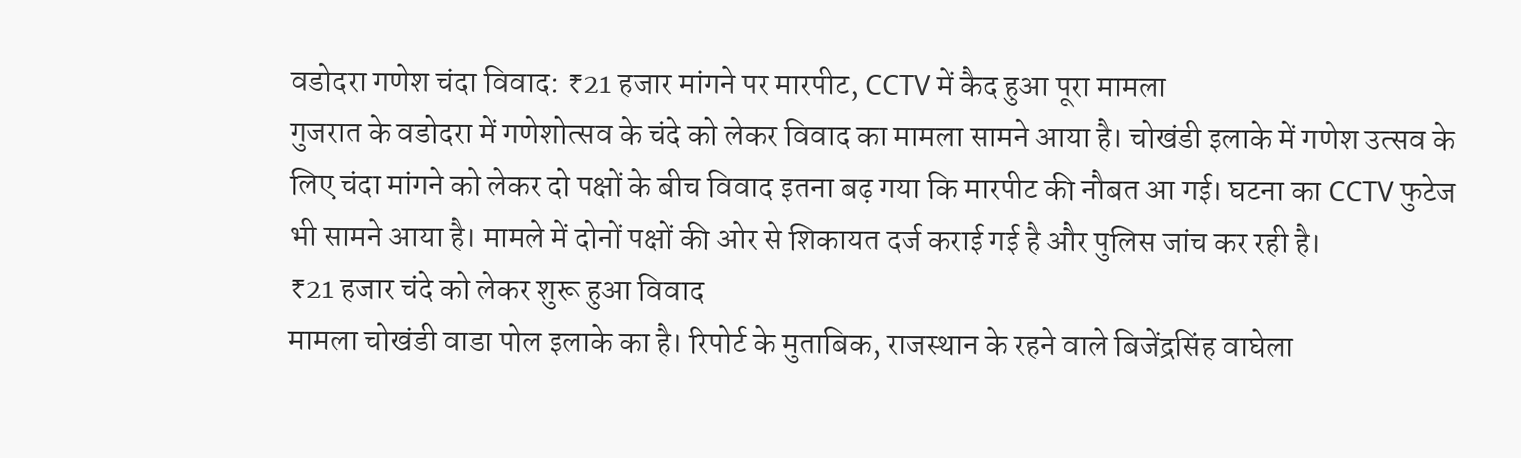वडोदरा गणेश चंदा विवाद: ₹21 हजार मांगने पर मारपीट, CCTV में कैद हुआ पूरा मामला
गुजरात के वडोदरा में गणेशोत्सव के चंदे को लेकर विवाद का मामला सामने आया है। चोखंडी इलाके में गणेश उत्सव के लिए चंदा मांगने को लेकर दो पक्षों के बीच विवाद इतना बढ़ गया कि मारपीट की नौबत आ गई। घटना का CCTV फुटेज भी सामने आया है। मामले में दोनों पक्षों की ओर से शिकायत दर्ज कराई गई है और पुलिस जांच कर रही है।
₹21 हजार चंदे को लेकर शुरू हुआ विवाद
मामला चोखंडी वाडा पोल इलाके का है। रिपोर्ट के मुताबिक, राजस्थान के रहने वाले बिजेंद्रसिंह वाघेला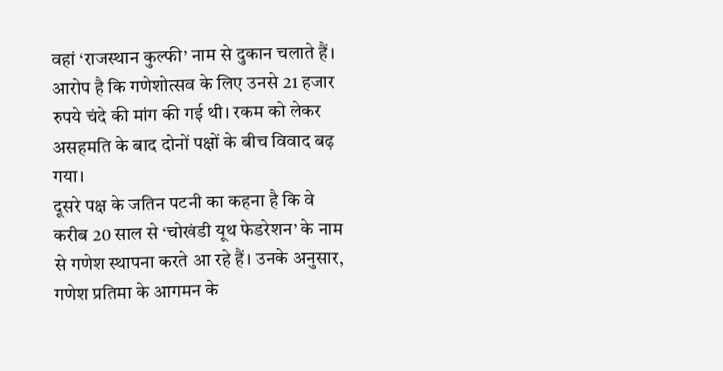वहां ‘राजस्थान कुल्फी’ नाम से दुकान चलाते हैं। आरोप है कि गणेशोत्सव के लिए उनसे 21 हजार रुपये चंदे की मांग की गई थी। रकम को लेकर असहमति के बाद दोनों पक्षों के बीच विवाद बढ़ गया।
दूसरे पक्ष के जतिन पटनी का कहना है कि वे करीब 20 साल से ‘चोखंडी यूथ फेडरेशन’ के नाम से गणेश स्थापना करते आ रहे हैं। उनके अनुसार, गणेश प्रतिमा के आगमन के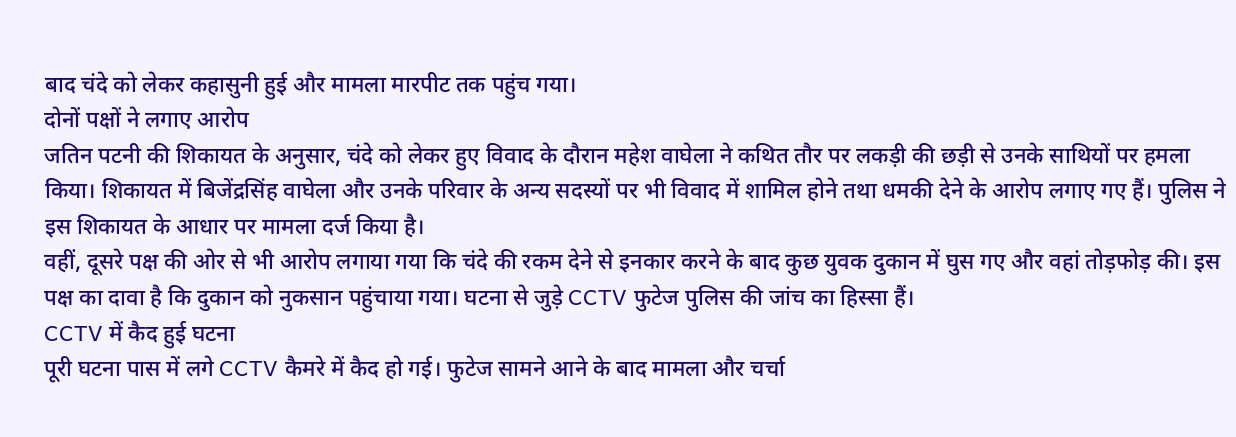बाद चंदे को लेकर कहासुनी हुई और मामला मारपीट तक पहुंच गया।
दोनों पक्षों ने लगाए आरोप
जतिन पटनी की शिकायत के अनुसार, चंदे को लेकर हुए विवाद के दौरान महेश वाघेला ने कथित तौर पर लकड़ी की छड़ी से उनके साथियों पर हमला किया। शिकायत में बिजेंद्रसिंह वाघेला और उनके परिवार के अन्य सदस्यों पर भी विवाद में शामिल होने तथा धमकी देने के आरोप लगाए गए हैं। पुलिस ने इस शिकायत के आधार पर मामला दर्ज किया है।
वहीं, दूसरे पक्ष की ओर से भी आरोप लगाया गया कि चंदे की रकम देने से इनकार करने के बाद कुछ युवक दुकान में घुस गए और वहां तोड़फोड़ की। इस पक्ष का दावा है कि दुकान को नुकसान पहुंचाया गया। घटना से जुड़े CCTV फुटेज पुलिस की जांच का हिस्सा हैं।
CCTV में कैद हुई घटना
पूरी घटना पास में लगे CCTV कैमरे में कैद हो गई। फुटेज सामने आने के बाद मामला और चर्चा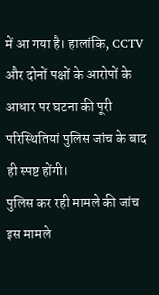में आ गया है। हालांकि, CCTV और दोनों पक्षों के आरोपों के आधार पर घटना की पूरी परिस्थितियां पुलिस जांच के बाद ही स्पष्ट होंगी।
पुलिस कर रही मामले की जांच
इस मामले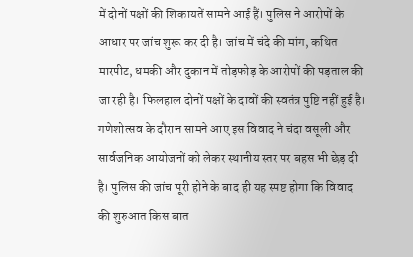में दोनों पक्षों की शिकायतें सामने आई हैं। पुलिस ने आरोपों के आधार पर जांच शुरू कर दी है। जांच में चंदे की मांग, कथित मारपीट, धमकी और दुकान में तोड़फोड़ के आरोपों की पड़ताल की जा रही है। फिलहाल दोनों पक्षों के दावों की स्वतंत्र पुष्टि नहीं हुई है।
गणेशोत्सव के दौरान सामने आए इस विवाद ने चंदा वसूली और सार्वजनिक आयोजनों को लेकर स्थानीय स्तर पर बहस भी छेड़ दी है। पुलिस की जांच पूरी होने के बाद ही यह स्पष्ट होगा कि विवाद की शुरुआत किस बात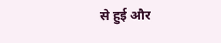से हुई और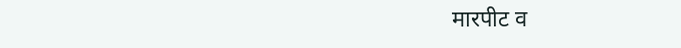मारपीट व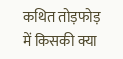कथित तोड़फोड़ में किसकी क्या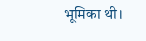भूमिका थी।